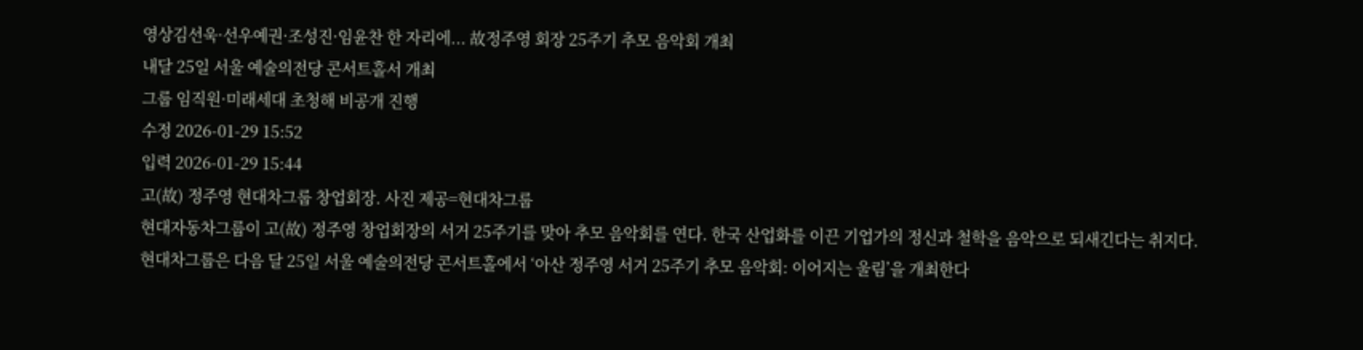영상김선욱·선우예권·조성진·임윤찬 한 자리에... 故정주영 회장 25주기 추모 음악회 개최
내달 25일 서울 예술의전당 콘서트홀서 개최
그룹 임직원·미래세대 초청해 비공개 진행
수정 2026-01-29 15:52
입력 2026-01-29 15:44
고(故) 정주영 현대차그룹 창업회장. 사진 제공=현대차그룹
현대자동차그룹이 고(故) 정주영 창업회장의 서거 25주기를 맞아 추모 음악회를 연다. 한국 산업화를 이끈 기업가의 정신과 철학을 음악으로 되새긴다는 취지다.
현대차그룹은 다음 달 25일 서울 예술의전당 콘서트홀에서 ‘아산 정주영 서거 25주기 추모 음악회: 이어지는 울림’을 개최한다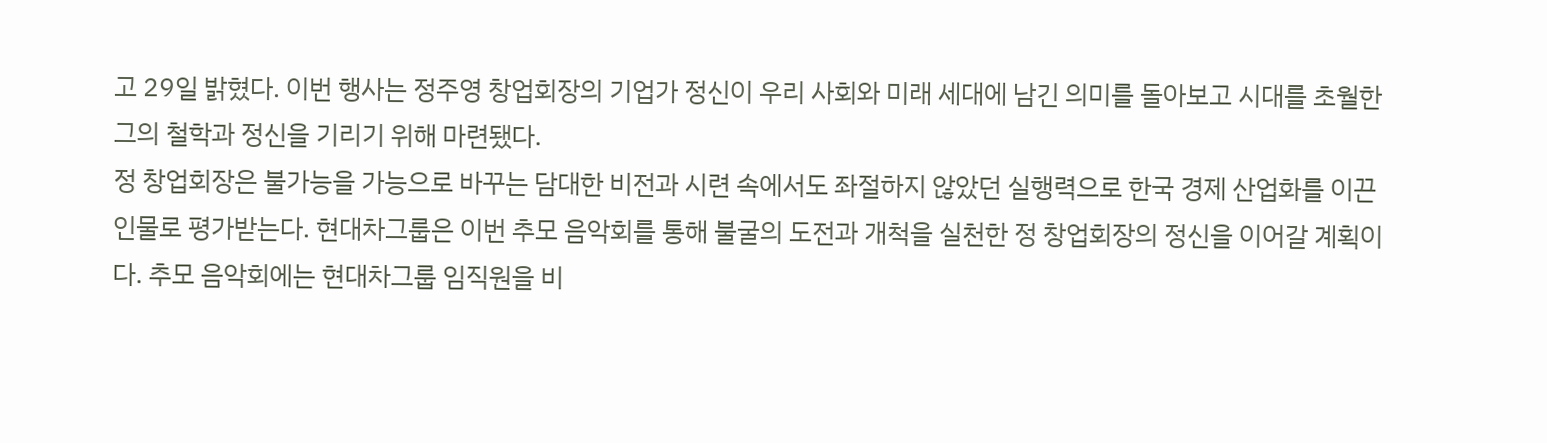고 29일 밝혔다. 이번 행사는 정주영 창업회장의 기업가 정신이 우리 사회와 미래 세대에 남긴 의미를 돌아보고 시대를 초월한 그의 철학과 정신을 기리기 위해 마련됐다.
정 창업회장은 불가능을 가능으로 바꾸는 담대한 비전과 시련 속에서도 좌절하지 않았던 실행력으로 한국 경제 산업화를 이끈 인물로 평가받는다. 현대차그룹은 이번 추모 음악회를 통해 불굴의 도전과 개척을 실천한 정 창업회장의 정신을 이어갈 계획이다. 추모 음악회에는 현대차그룹 임직원을 비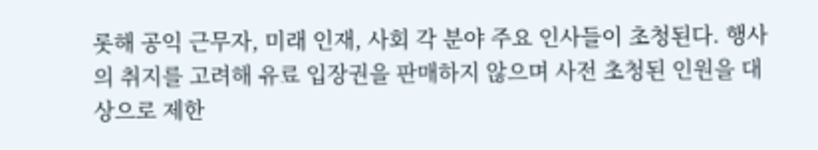롯해 공익 근무자, 미래 인재, 사회 각 분야 주요 인사들이 초청된다. 행사의 취지를 고려해 유료 입장권을 판매하지 않으며 사전 초청된 인원을 대상으로 제한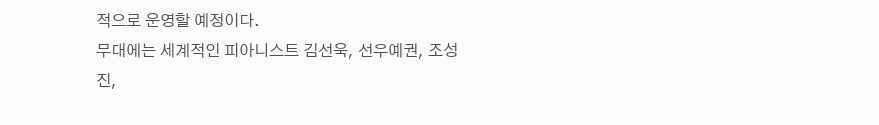적으로 운영할 예정이다.
무대에는 세계적인 피아니스트 김선욱, 선우예권, 조성진,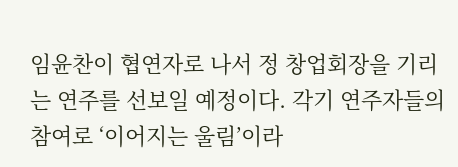임윤찬이 협연자로 나서 정 창업회장을 기리는 연주를 선보일 예정이다. 각기 연주자들의 참여로 ‘이어지는 울림’이라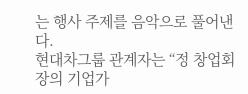는 행사 주제를 음악으로 풀어낸다.
현대차그룹 관계자는 “정 창업회장의 기업가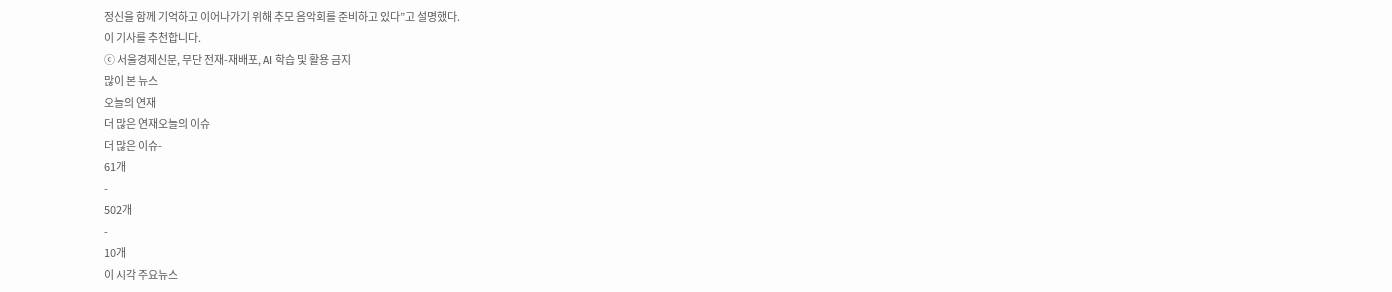정신을 함께 기억하고 이어나가기 위해 추모 음악회를 준비하고 있다”고 설명했다.
이 기사를 추천합니다.
ⓒ 서울경제신문, 무단 전재-재배포, AI 학습 및 활용 금지
많이 본 뉴스
오늘의 연재
더 많은 연재오늘의 이슈
더 많은 이슈-
61개
-
502개
-
10개
이 시각 주요뉴스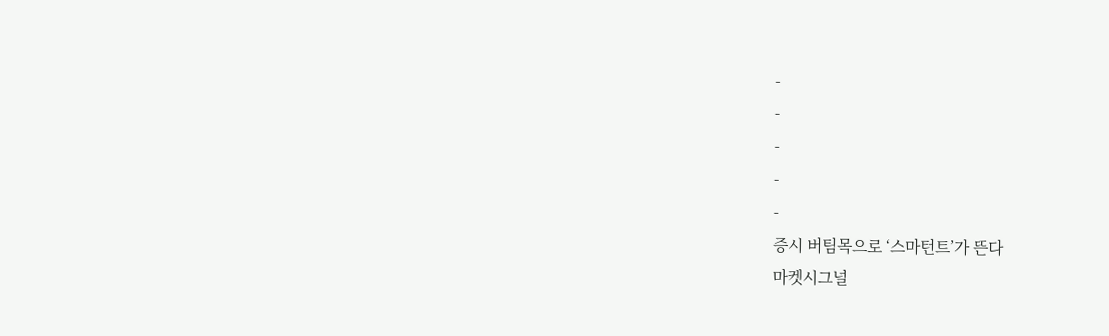-
-
-
-
-
증시 버팀목으로 ‘스마턴트’가 뜬다
마켓시그널